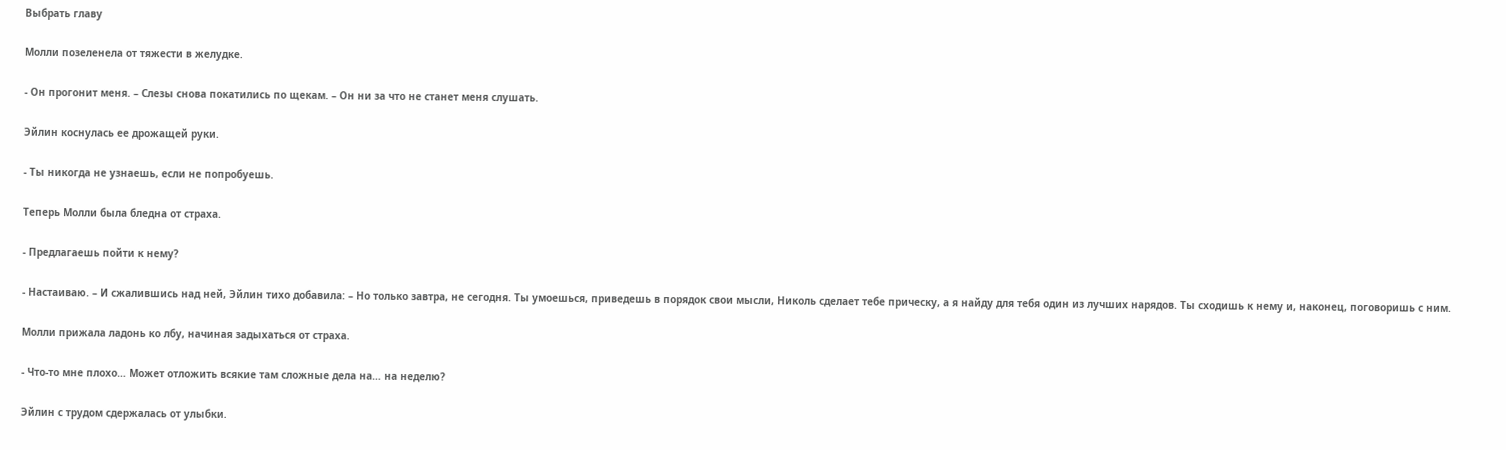Выбрать главу

Молли позеленела от тяжести в желудке.

- Он прогонит меня. – Слезы снова покатились по щекам. – Он ни за что не станет меня слушать.

Эйлин коснулась ее дрожащей руки.

- Ты никогда не узнаешь, если не попробуешь.

Теперь Молли была бледна от страха.

- Предлагаешь пойти к нему?

- Настаиваю. – И сжалившись над ней, Эйлин тихо добавила: – Но только завтра, не сегодня. Ты умоешься, приведешь в порядок свои мысли, Николь сделает тебе прическу, а я найду для тебя один из лучших нарядов. Ты сходишь к нему и, наконец, поговоришь с ним.

Молли прижала ладонь ко лбу, начиная задыхаться от страха.

- Что-то мне плохо… Может отложить всякие там сложные дела на… на неделю?

Эйлин с трудом сдержалась от улыбки.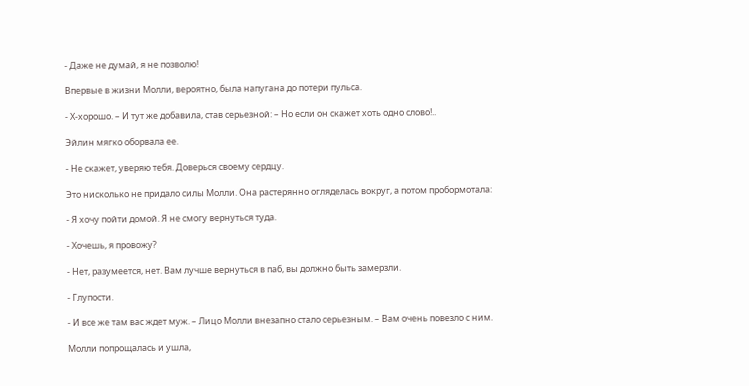- Даже не думай, я не позволю!

Впервые в жизни Молли, вероятно, была напугана до потери пульса.

- Х-хорошо. – И тут же добавила, став серьезной: – Но если он скажет хоть одно слово!..

Эйлин мягко оборвала ее.

- Не скажет, уверяю тебя. Доверься своему сердцу.

Это нисколько не придало силы Молли. Она растерянно огляделась вокруг, а потом пробормотала:

- Я хочу пойти домой. Я не смогу вернуться туда.

- Хочешь, я провожу?

- Нет, разумеется, нет. Вам лучше вернуться в паб, вы должно быть замерзли.

- Глупости.

- И все же там вас ждет муж. – Лицо Молли внезапно стало серьезным. – Вам очень повезло с ним.

Молли попрощалась и ушла,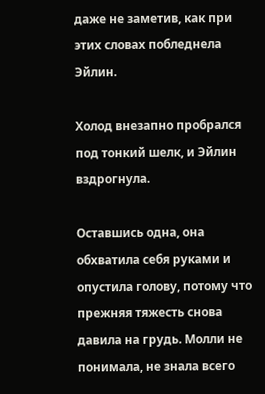даже не заметив, как при этих словах побледнела Эйлин.

Холод внезапно пробрался под тонкий шелк, и Эйлин вздрогнула.

Оставшись одна, она обхватила себя руками и опустила голову, потому что прежняя тяжесть снова давила на грудь. Молли не понимала, не знала всего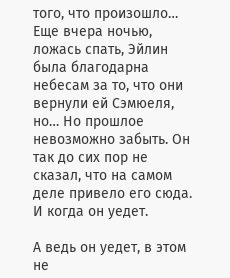того, что произошло… Еще вчера ночью, ложась спать, Эйлин была благодарна небесам за то, что они вернули ей Сэмюеля, но… Но прошлое невозможно забыть. Он так до сих пор не сказал, что на самом деле привело его сюда. И когда он уедет.

А ведь он уедет, в этом не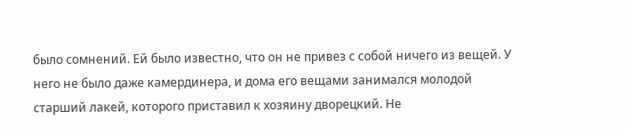было сомнений. Ей было известно, что он не привез с собой ничего из вещей. У него не было даже камердинера, и дома его вещами занимался молодой старший лакей, которого приставил к хозяину дворецкий. Не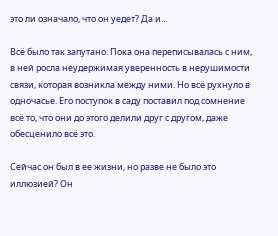это ли означало, что он уедет? Да и…

Всё было так запутано. Пока она переписывалась с ним, в ней росла неудержимая уверенность в нерушимости связи, которая возникла между ними. Но всё рухнуло в одночасье. Его поступок в саду поставил под сомнение всё то, что они до этого делили друг с другом, даже обесценило всё это.

Сейчас он был в ее жизни, но разве не было это иллюзией? Он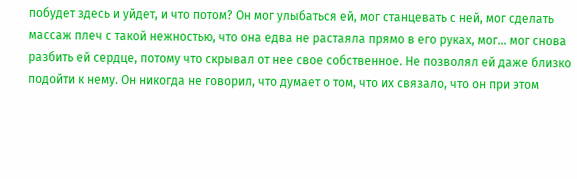побудет здесь и уйдет, и что потом? Он мог улыбаться ей, мог станцевать с ней, мог сделать массаж плеч с такой нежностью, что она едва не растаяла прямо в его руках, мог… мог снова разбить ей сердце, потому что скрывал от нее свое собственное. Не позволял ей даже близко подойти к нему. Он никогда не говорил, что думает о том, что их связало, что он при этом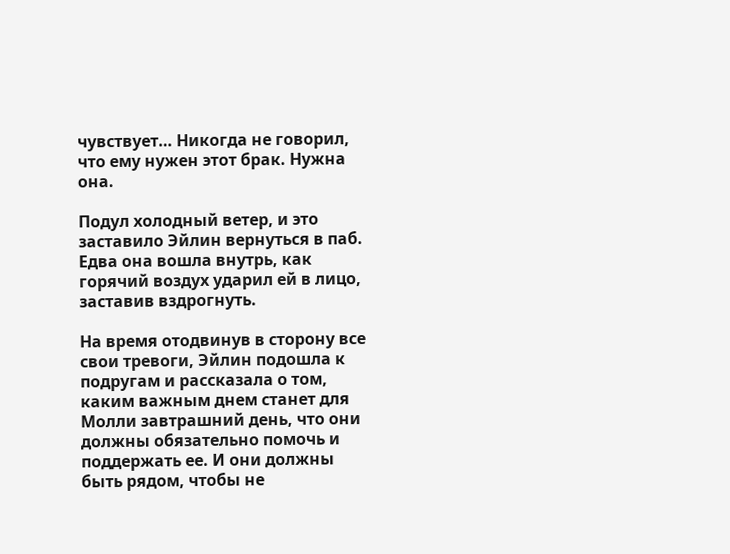чувствует… Никогда не говорил, что ему нужен этот брак. Нужна она.

Подул холодный ветер, и это заставило Эйлин вернуться в паб. Едва она вошла внутрь, как горячий воздух ударил ей в лицо, заставив вздрогнуть.

На время отодвинув в сторону все свои тревоги, Эйлин подошла к подругам и рассказала о том, каким важным днем станет для Молли завтрашний день, что они должны обязательно помочь и поддержать ее. И они должны быть рядом, чтобы не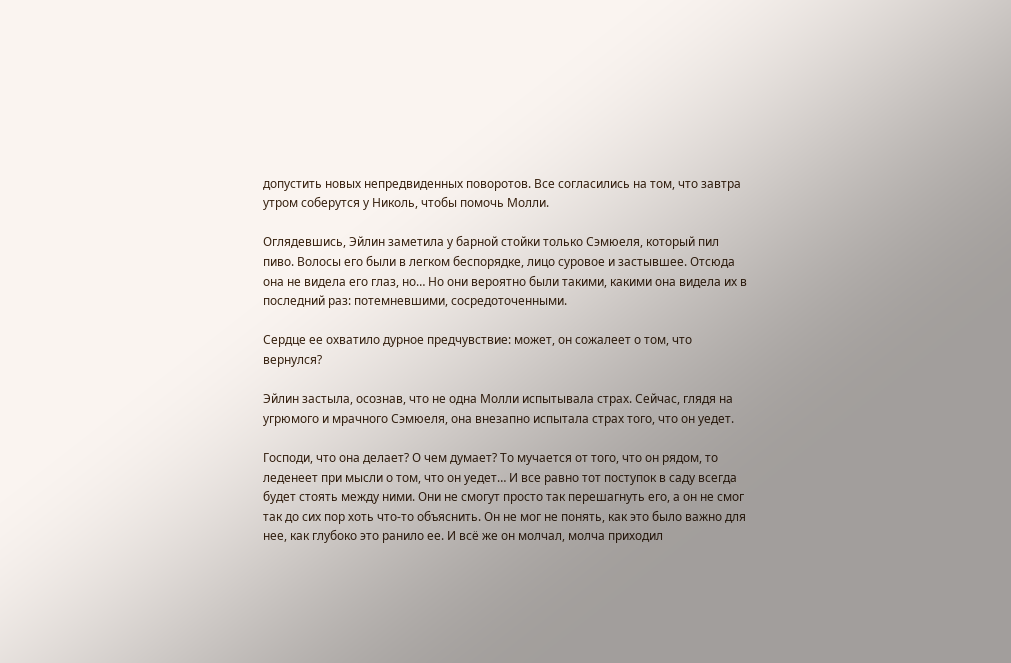допустить новых непредвиденных поворотов. Все согласились на том, что завтра утром соберутся у Николь, чтобы помочь Молли.

Оглядевшись, Эйлин заметила у барной стойки только Сэмюеля, который пил пиво. Волосы его были в легком беспорядке, лицо суровое и застывшее. Отсюда она не видела его глаз, но… Но они вероятно были такими, какими она видела их в последний раз: потемневшими, сосредоточенными.

Сердце ее охватило дурное предчувствие: может, он сожалеет о том, что вернулся?

Эйлин застыла, осознав, что не одна Молли испытывала страх. Сейчас, глядя на угрюмого и мрачного Сэмюеля, она внезапно испытала страх того, что он уедет.

Господи, что она делает? О чем думает? То мучается от того, что он рядом, то леденеет при мысли о том, что он уедет… И все равно тот поступок в саду всегда будет стоять между ними. Они не смогут просто так перешагнуть его, а он не смог так до сих пор хоть что-то объяснить. Он не мог не понять, как это было важно для нее, как глубоко это ранило ее. И всё же он молчал, молча приходил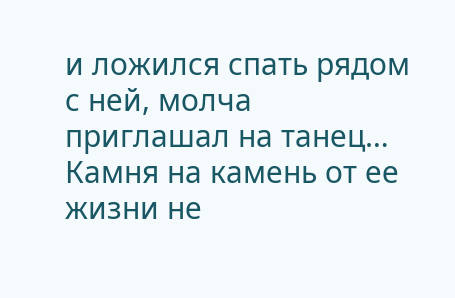и ложился спать рядом с ней, молча приглашал на танец… Камня на камень от ее жизни не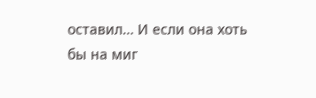оставил… И если она хоть бы на миг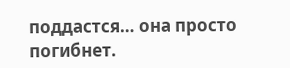поддастся… она просто погибнет.